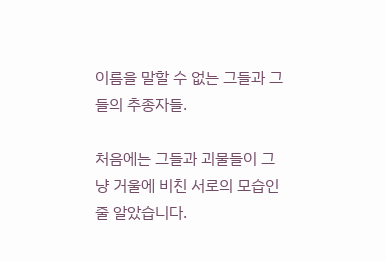이름을 말할 수 없는 그들과 그들의 추종자들.

처음에는 그들과 괴물들이 그냥 거울에 비친 서로의 모습인 줄 알았습니다.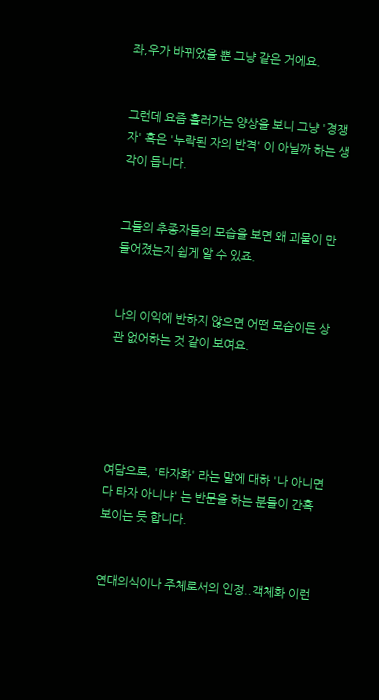좌,우가 바뀌었을 뿐 그냥 같은 거에요.


그런데 요즘 흘러가는 양상을 보니 그냥 '경쟁자' 혹은 '누락된 자의 반격' 이 아닐까 하는 생각이 듭니다.


그들의 추종자들의 모습을 보면 왜 괴물이 만들어졌는지 쉽게 알 수 있죠.


나의 이익에 반하지 않으면 어떤 모습이든 상관 없어하는 것 같이 보여요.





여담으로, '타자화' 라는 말에 대하 '나 아니면 다 타자 아니냐' 는 반문을 하는 분들이 간혹 보이는 듯 합니다.


연대의식이나 주체로서의 인정..객체화 이런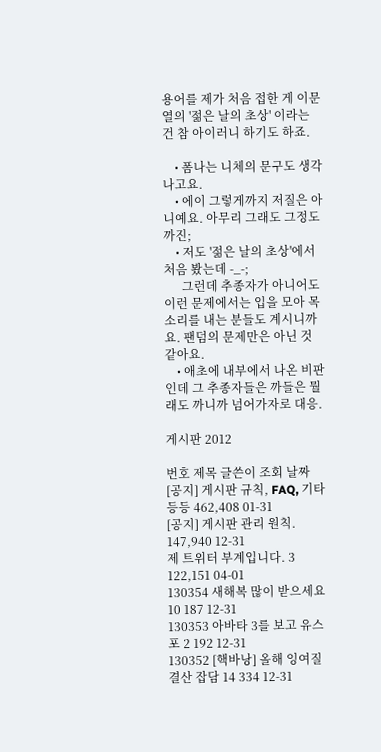용어를 제가 처음 접한 게 이문열의 '젊은 날의 초상' 이라는 건 참 아이러니 하기도 하죠.

    • 폼나는 니체의 문구도 생각나고요.
    • 에이 그렇게까지 저질은 아니예요. 아무리 그래도 그정도까진;
    • 저도 '젊은 날의 초상'에서 처음 봤는데 -_-;
      그런데 추종자가 아니어도 이런 문제에서는 입을 모아 목소리를 내는 분들도 계시니까요. 팬덤의 문제만은 아닌 것 같아요.
    • 애초에 내부에서 나온 비판인데 그 추종자들은 까들은 뭘래도 까니까 넘어가자로 대응.

게시판 2012

번호 제목 글쓴이 조회 날짜
[공지] 게시판 규칙, FAQ, 기타등등 462,408 01-31
[공지] 게시판 관리 원칙. 147,940 12-31
제 트위터 부계입니다. 3 122,151 04-01
130354 새해복 많이 받으세요 10 187 12-31
130353 아바타 3를 보고 유스포 2 192 12-31
130352 [핵바낭] 올해 잉여질 결산 잡담 14 334 12-31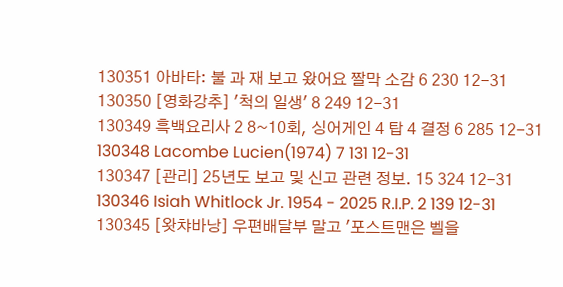130351 아바타: 불 과 재 보고 왔어요 짤막 소감 6 230 12-31
130350 [영화강추] '척의 일생' 8 249 12-31
130349 흑백요리사 2 8~10회, 싱어게인 4 탑 4 결정 6 285 12-31
130348 Lacombe Lucien(1974) 7 131 12-31
130347 [관리] 25년도 보고 및 신고 관련 정보. 15 324 12-31
130346 Isiah Whitlock Jr. 1954 - 2025 R.I.P. 2 139 12-31
130345 [왓챠바낭] 우편배달부 말고 '포스트맨은 벨을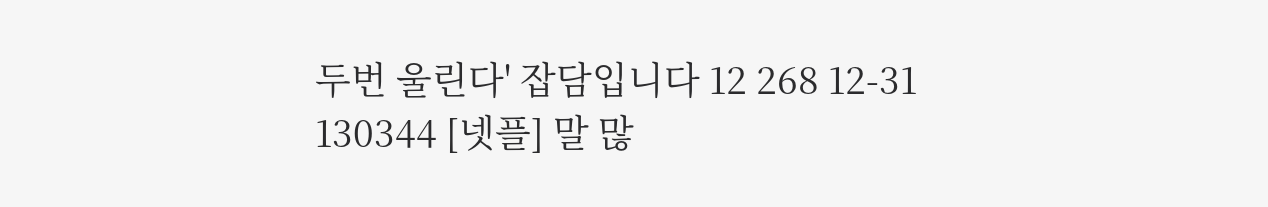두번 울린다' 잡담입니다 12 268 12-31
130344 [넷플] 말 많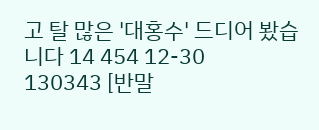고 탈 많은 '대홍수' 드디어 봤습니다 14 454 12-30
130343 [반말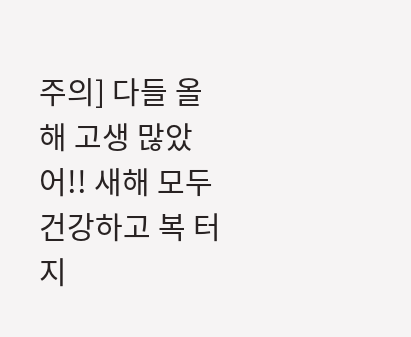주의] 다들 올해 고생 많았어!! 새해 모두 건강하고 복 터지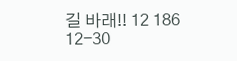길 바래!! 12 186 12-30